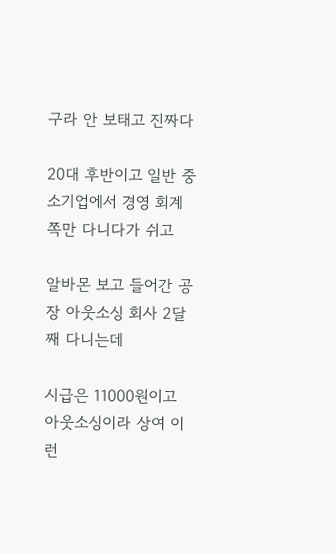구라 안 보태고 진짜다

20대 후반이고 일반 중소기업에서 경영 회계쪽만 다니다가 쉬고

알바몬 보고 들어간 공장 아웃소싱 회사 2달째 다니는데

시급은 11000원이고 아웃소싱이라 상여 이런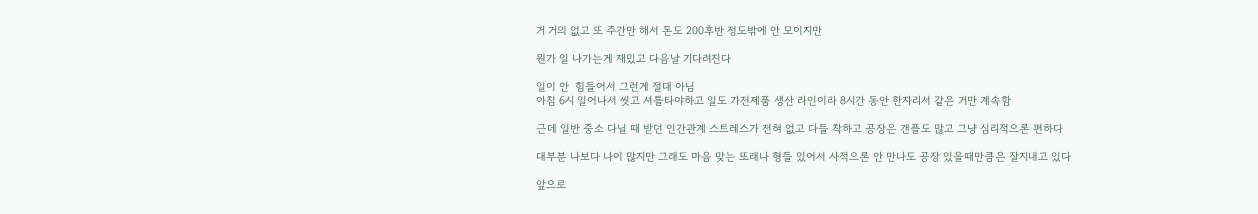거 거의 없고 또 주간만 해서 돈도 200후반 정도밖에 안 모이지만

뭔가 일 나가는게 재밌고 다음날 기다려진다

일이 안  힘들어서 그런게 절대 아님
아침 6시 일어나서 씻고 셔틀타야하고 일도 가전제품 생산 라인이라 8시간 동안 한자리서 같은 거만 계속함

근데 일반 중소 다닐 때 받던 인간관계 스트레스가 전혀 없고 다들 착하고 공장은 갠플도 많고 그냥 심리적으론 편하다

대부분 나보다 나이 많지만 그래도 마음 맞는 또래나 형들 있어서 사적으론 안 만나도 공장 있을때만큼은 잘지내고 있다

앞으로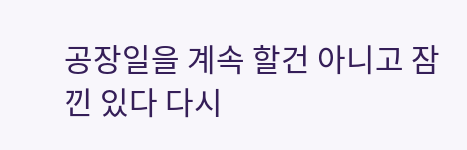공장일을 계속 할건 아니고 잠낀 있다 다시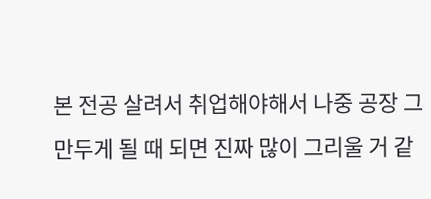본 전공 살려서 취업해야해서 나중 공장 그만두게 될 때 되면 진짜 많이 그리울 거 같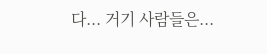다... 거기 사람들은...